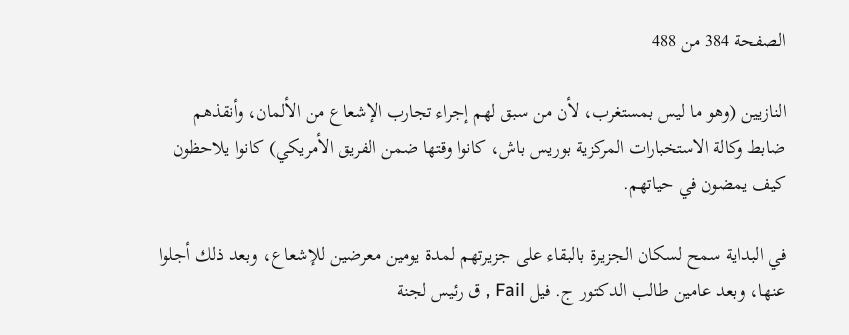الصفحة 384 من 488

النازيين (وهو ما ليس بمستغرب، لأن من سبق لهم إجراء تجارب الإشعاع من الألمان، وأنقذهم ضابط وكالة الاستخبارات المركزية بوريس باش، كانوا وقتها ضمن الفريق الأمريكي) كانوا يلاحظون كيف يمضون في حياتهم.

في البداية سمح لسكان الجزيرة بالبقاء على جزيرتهم لمدة يومين معرضين للإشعاع، وبعد ذلك أجلوا عنها، وبعد عامين طالب الدكتور ج. فيل Fail , ق رئيس لجنة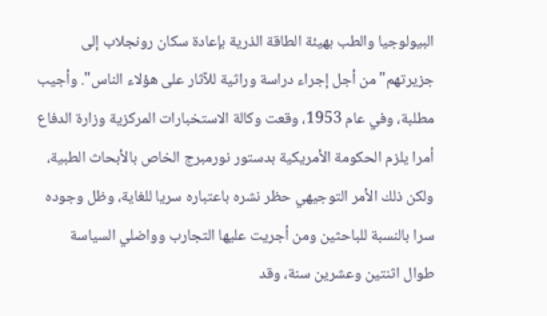البيولوجيا والطب بهيئة الطاقة الذرية بإعادة سكان رونجلاب إلى جزيرتهم"من أجل إجراء دراسة وراثية للآثار على هؤلاء الناس". وأجيب مطلبة، وفي عام 1953، وقعت وكالة الاستخبارات المركزية وزارة الدفاع أمرا يلزم الحكومة الأمريكية بدستور نورمبرج الخاص بالأبحاث الطبية، ولكن ذلك الأمر التوجيهي حظر نشره باعتباره سريا للغاية، وظل وجوده سرا بالنسبة للباحثين ومن أجريت عليها التجارب وواضلي السياسة طوال اثنتين وعشرين سنة، وقد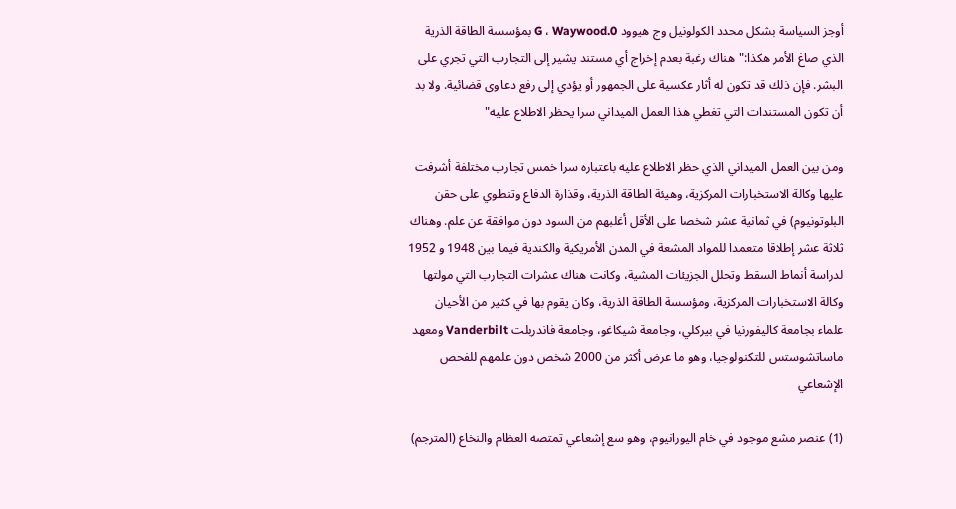أوجز السياسة بشكل محدد الكولونيل وج هيوود G ، Waywood.0 بمؤسسة الطاقة الذرية الذي صاغ الأمر هكذا:"هناك رغبة بعدم إخراج أي مستند يشير إلى التجارب التي تجري على البشر. فإن ذلك قد تكون له أثار عكسية على الجمهور أو يؤدي إلى رفع دعاوى قضائية. ولا بد أن تكون المستندات التي تغطي هذا العمل الميداني سرا يحظر الاطلاع عليه"

ومن بين العمل الميداني الذي حظر الاطلاع عليه باعتباره سرا خمس تجارب مختلفة أشرفت عليها وكالة الاستخبارات المركزية، وهيئة الطاقة الذرية، وقذارة الدفاع وتنطوي على حقن البلوتونيوم) في ثمانية عشر شخصا على الأقل أغلبهم من السود دون موافقة عن علم. وهناك ثلاثة عشر إطلاقا متعمدا للمواد المشعة في المدن الأمريكية والكندية فيما بين 1948 و 1952 لدراسة أنماط السقط وتحلل الجزيئات المشية، وكانت هناك عشرات التجارب التي مولتها وكالة الاستخبارات المركزية، ومؤسسة الطاقة الذرية، وكان يقوم بها في كثير من الأحيان علماء بجامعة كاليفورنيا في بيرکلي، وجامعة شيكاغو، وجامعة فاندربلت Vanderbilt ومعهد ماساتشوستس للتكنولوجيا، وهو ما عرض أكثر من 2000 شخص دون علمهم للفحص الإشعاعي

(1) عنصر مشع موجود في خام اليورانيوم، وهو سع إشعاعي تمتصه العظام والنخاع (المترجم)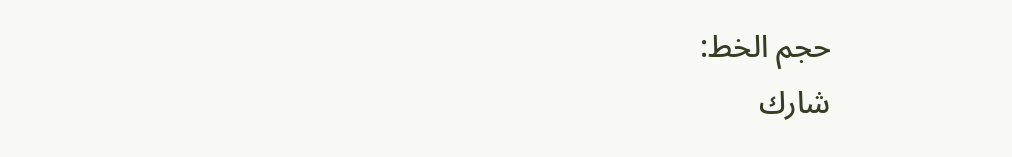حجم الخط:
شارك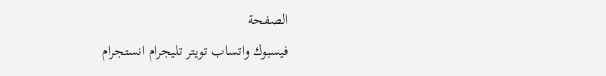الصفحة
فيسبوك واتساب تويتر تليجرام انستجرام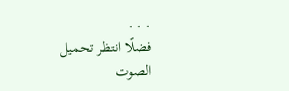. . .
فضلًا انتظر تحميل الصوت